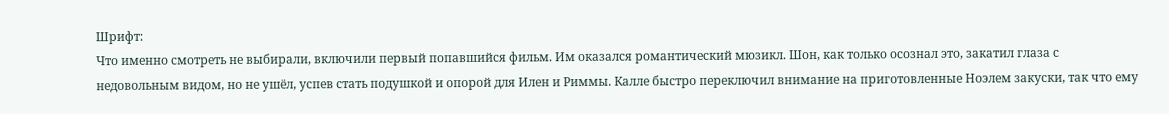Шрифт:
Что именно смотреть не выбирали, включили первый попавшийся фильм. Им оказался романтический мюзикл. Шон, как только осознал это, закатил глаза с недовольным видом, но не ушёл, успев стать подушкой и опорой для Илен и Риммы. Калле быстро переключил внимание на приготовленные Ноэлем закуски, так что ему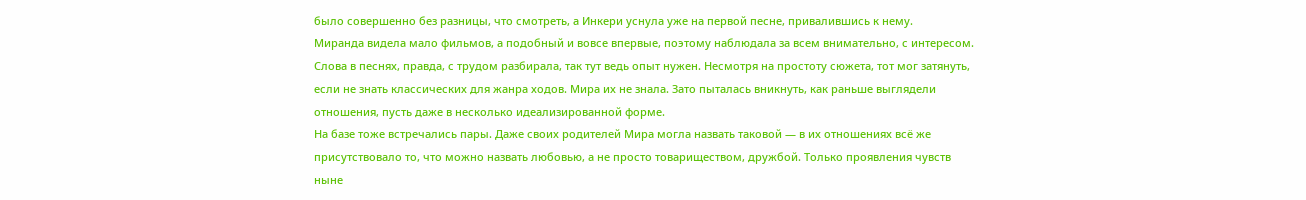было совершенно без разницы, что смотреть, а Инкери уснула уже на первой песне, привалившись к нему.
Миранда видела мало фильмов, а подобный и вовсе впервые, поэтому наблюдала за всем внимательно, с интересом. Слова в песнях, правда, с трудом разбирала, так тут ведь опыт нужен. Несмотря на простоту сюжета, тот мог затянуть, если не знать классических для жанра ходов. Мира их не знала. Зато пыталась вникнуть, как раньше выглядели отношения, пусть даже в несколько идеализированной форме.
На базе тоже встречались пары. Даже своих родителей Мира могла назвать таковой — в их отношениях всё же присутствовало то, что можно назвать любовью, а не просто товариществом, дружбой. Только проявления чувств ныне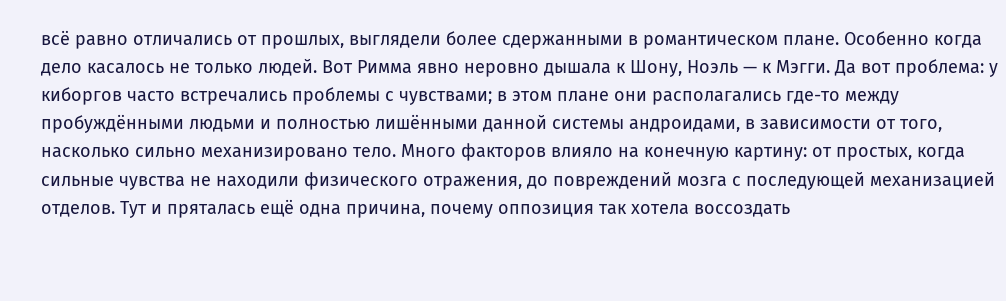всё равно отличались от прошлых, выглядели более сдержанными в романтическом плане. Особенно когда дело касалось не только людей. Вот Римма явно неровно дышала к Шону, Ноэль — к Мэгги. Да вот проблема: у киборгов часто встречались проблемы с чувствами; в этом плане они располагались где-то между пробуждёнными людьми и полностью лишёнными данной системы андроидами, в зависимости от того, насколько сильно механизировано тело. Много факторов влияло на конечную картину: от простых, когда сильные чувства не находили физического отражения, до повреждений мозга с последующей механизацией отделов. Тут и пряталась ещё одна причина, почему оппозиция так хотела воссоздать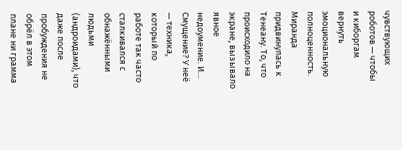чувствующих роботов — чтобы и киборгам вернуть эмоциональную полноценность.
Миранда придвинулась к Тенеану. То, что происходило на экране, вызывало явное недоумение. И… Смущение? У неё — техника, который по работе так часто сталкивался с обнажёнными людьми (андроидами), что даже после пробуждения не обрёл в этом плане ни грамма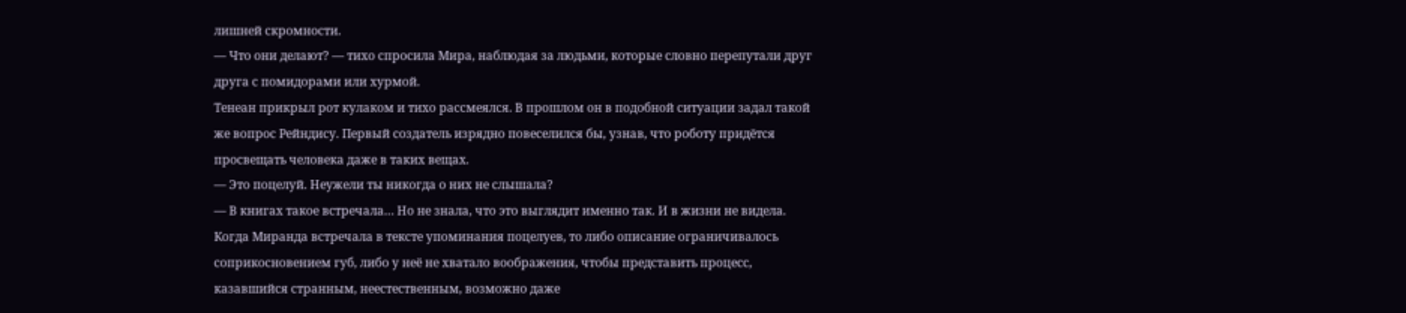лишней скромности.
— Что они делают? — тихо спросила Мира, наблюдая за людьми, которые словно перепутали друг друга с помидорами или хурмой.
Тенеан прикрыл рот кулаком и тихо рассмеялся. В прошлом он в подобной ситуации задал такой же вопрос Рейндису. Первый создатель изрядно повеселился бы, узнав, что роботу придётся просвещать человека даже в таких вещах.
— Это поцелуй. Неужели ты никогда о них не слышала?
— В книгах такое встречала… Но не знала, что это выглядит именно так. И в жизни не видела.
Когда Миранда встречала в тексте упоминания поцелуев, то либо описание ограничивалось соприкосновением губ, либо у неё не хватало воображения, чтобы представить процесс, казавшийся странным, неестественным, возможно даже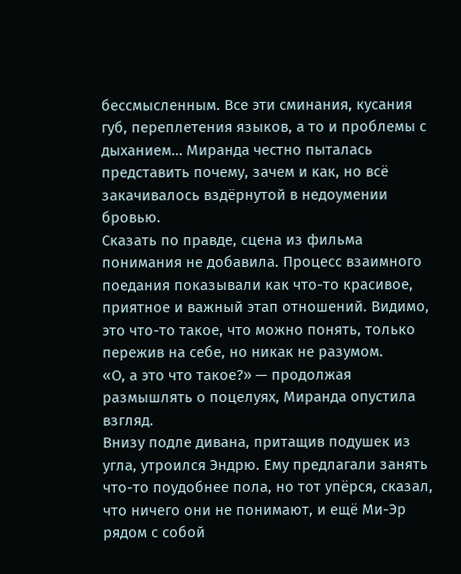бессмысленным. Все эти сминания, кусания губ, переплетения языков, а то и проблемы с дыханием… Миранда честно пыталась представить почему, зачем и как, но всё закачивалось вздёрнутой в недоумении бровью.
Сказать по правде, сцена из фильма понимания не добавила. Процесс взаимного поедания показывали как что-то красивое, приятное и важный этап отношений. Видимо, это что-то такое, что можно понять, только пережив на себе, но никак не разумом.
«О, а это что такое?» — продолжая размышлять о поцелуях, Миранда опустила взгляд.
Внизу подле дивана, притащив подушек из угла, утроился Эндрю. Ему предлагали занять что-то поудобнее пола, но тот упёрся, сказал, что ничего они не понимают, и ещё Ми-Эр рядом с собой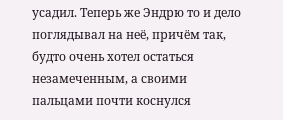усадил. Теперь же Эндрю то и дело поглядывал на неё, причём так, будто очень хотел остаться незамеченным, а своими пальцами почти коснулся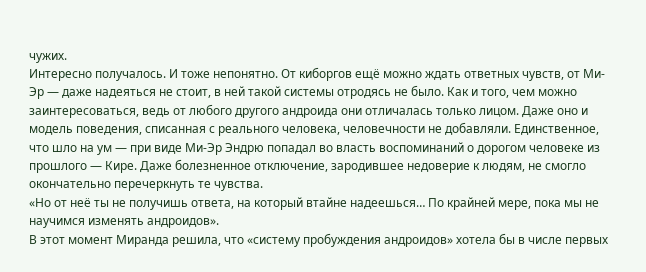чужих.
Интересно получалось. И тоже непонятно. От киборгов ещё можно ждать ответных чувств, от Ми-Эр — даже надеяться не стоит, в ней такой системы отродясь не было. Как и того, чем можно заинтересоваться, ведь от любого другого андроида они отличалась только лицом. Даже оно и модель поведения, списанная с реального человека, человечности не добавляли. Единственное, что шло на ум — при виде Ми-Эр Эндрю попадал во власть воспоминаний о дорогом человеке из прошлого — Кире. Даже болезненное отключение, зародившее недоверие к людям, не смогло окончательно перечеркнуть те чувства.
«Но от неё ты не получишь ответа, на который втайне надеешься… По крайней мере, пока мы не научимся изменять андроидов».
В этот момент Миранда решила, что «систему пробуждения андроидов» хотела бы в числе первых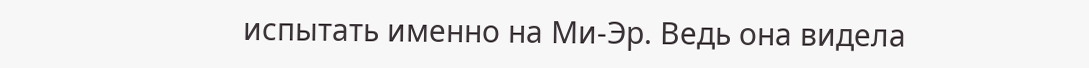испытать именно на Ми-Эр. Ведь она видела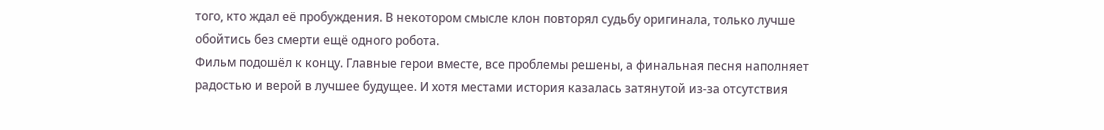того, кто ждал её пробуждения. В некотором смысле клон повторял судьбу оригинала, только лучше обойтись без смерти ещё одного робота.
Фильм подошёл к концу. Главные герои вместе, все проблемы решены, а финальная песня наполняет радостью и верой в лучшее будущее. И хотя местами история казалась затянутой из-за отсутствия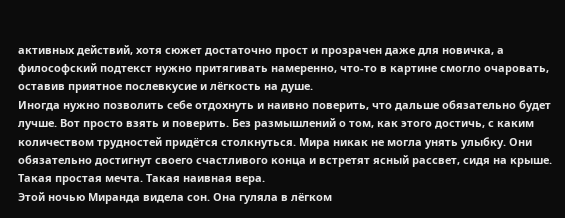активных действий, хотя сюжет достаточно прост и прозрачен даже для новичка, а философский подтекст нужно притягивать намеренно, что-то в картине смогло очаровать, оставив приятное послевкусие и лёгкость на душе.
Иногда нужно позволить себе отдохнуть и наивно поверить, что дальше обязательно будет лучше. Вот просто взять и поверить. Без размышлений о том, как этого достичь, с каким количеством трудностей придётся столкнуться. Мира никак не могла унять улыбку. Они обязательно достигнут своего счастливого конца и встретят ясный рассвет, сидя на крыше. Такая простая мечта. Такая наивная вера.
Этой ночью Миранда видела сон. Она гуляла в лёгком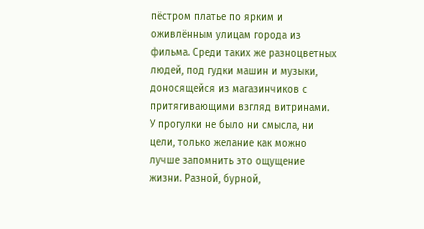пёстром платье по ярким и оживлённым улицам города из фильма. Среди таких же разноцветных людей, под гудки машин и музыки, доносящейся из магазинчиков с притягивающими взгляд витринами. У прогулки не было ни смысла, ни цели, только желание как можно лучше запомнить это ощущение жизни. Разной, бурной,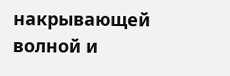накрывающей волной и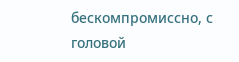бескомпромиссно, с головой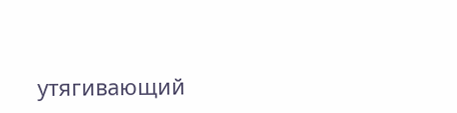утягивающий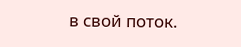в свой поток.